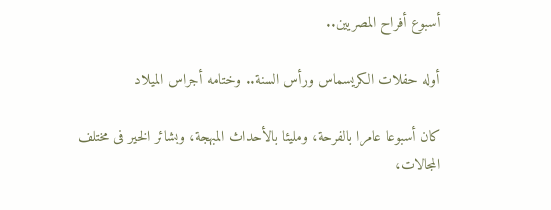أسبوع أفراح المصريين..

أوله حفلات الكريسماس ورأس السنة.. وختامه أجراس الميلاد

كان أسبوعا عامرا بالفرحة، ومليئا بالأحداث المبهجة، وبشائر الخير فى مختلف المجالات،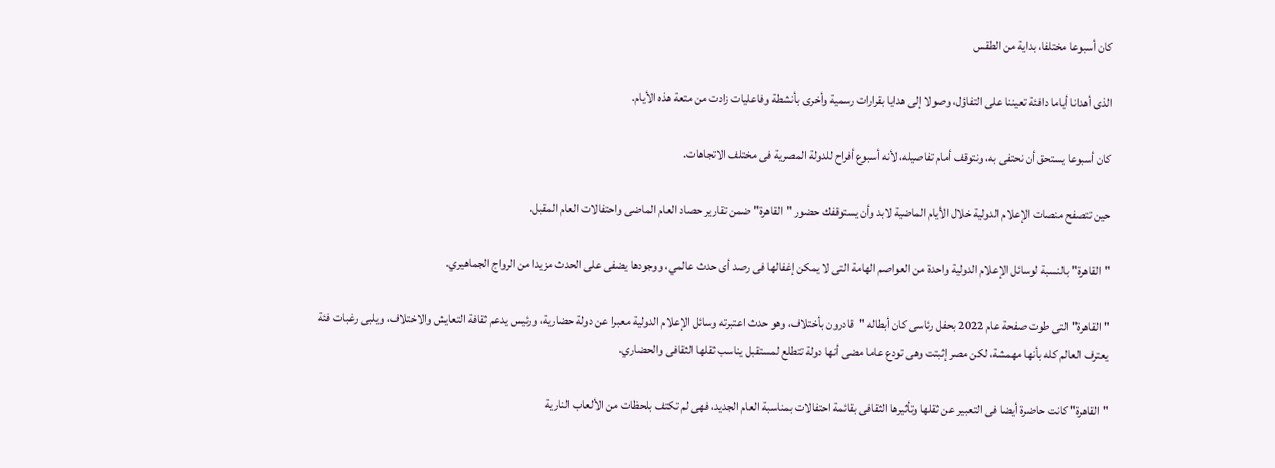كان أسبوعا مختلفا، بداية من الطقس

الذى أهدانا أياما دافئة تعيننا على التفاؤل، وصولا إلى هدايا بقرارات رسمية وأخرى بأنشطة وفاعليات زادت من متعة هذه الأيام.

كان أسبوعا يستحق أن نحتفى به، ونتوقف أمام تفاصيله، لأنه أسبوع أفراح للدولة المصرية فى مختلف الاتجاهات.

حين تتصفح منصات الإعلام الدولية خلال الأيام الماضية لابد وأن يستوقفك حضور "القاهرة" ضمن تقارير حصاد العام الماضى واحتفالات العام المقبل.

"القاهرة" بالنسبة لوسائل الإعلام الدولية واحدة من العواصم الهامة التى لا يمكن إغفالها فى رصد أى حدث عالمي، ووجودها يضفى على الحدث مزيدا من الرواج الجماهيري.

"القاهرة" التى طوت صفحة عام 2022 بحفل رئاسى كان أبطاله "قادرون بأختلاف، وهو حدث اعتبرته وسائل الإعلام الدولية معبرا عن دولة حضارية، ورئيس يدعم ثقافة التعايش والاختلاف، ويلبى رغبات فئة يعترف العالم كله بأنها مهمشة، لكن مصر إثبتت وهى تودع عاما مضى أنها دولة تتطلع لمستقبل يناسب ثقلها الثقافى والحضاري.

"القاهرة" كانت حاضرة أيضا فى التعبير عن ثقلها وتأثيرها الثقافى بقائمة احتفالات بمناسبة العام الجديد، فهى لم تكتف بلحظات من الألعاب النارية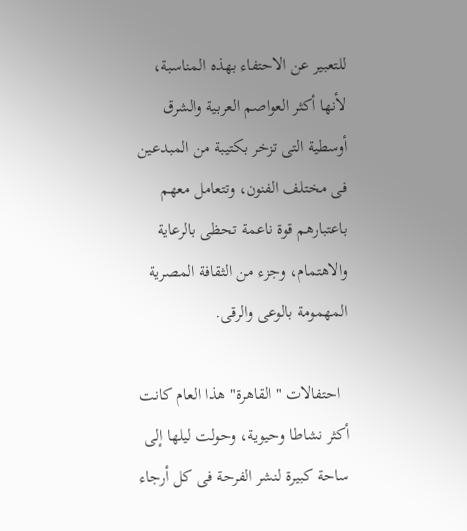للتعبير عن الاحتفاء بهذه المناسبة، لأنها أكثر العواصم العربية والشرق أوسطية التى تزخر بكتيبة من المبدعين فى مختلف الفنون، وتتعامل معهم باعتبارهم قوة ناعمة تحظى بالرعاية والاهتمام، وجزء من الثقافة المصرية المهمومة بالوعى والرقى.

  احتفالات "القاهرة" هذا العام كانت أكثر نشاطا وحيوية، وحولت ليلها إلى ساحة كبيرة لنشر الفرحة فى كل أرجاء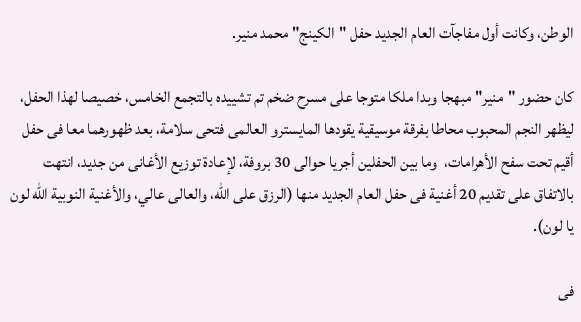الوطن، وكانت أول مفاجآت العام الجديد حفل "الكينج" محمد منير.

كان حضور "منير" مبهجا وبدا ملكا متوجا على مسرح ضخم تم تشييده بالتجمع الخامس، خصيصا لهذا الحفل، ليظهر النجم المحبوب محاطا بفرقة موسيقية يقودها المايسترو العالمى فتحى سلامة، بعد ظهورهما معا فى حفل أقيم تحت سفح الأهرامات،  وما بين الحفلين أجريا حوالى 30 بروفة، لإعادة توزيع الأغانى من جديد، انتهت بالاتفاق على تقديم 20 أغنية فى حفل العام الجديد منها (الرزق على الله، والعالى عالي، والأغنية النوبية الله لون يا لون).

فى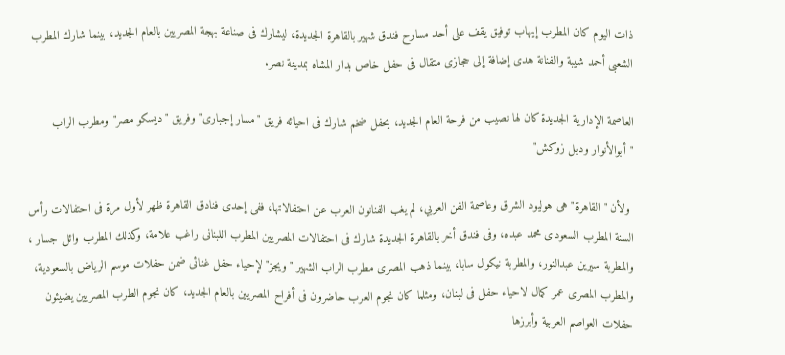ذات اليوم كان المطرب إيهاب توفيق يقف على أحد مسارح فندق شهير بالقاهرة الجديدة، ليشارك فى صناعة بهجة المصريين بالعام الجديد، بينما شارك المطرب الشعبى أحمد شيبة والفنانة هدى إضافة إلى حجازى متقال فى حفل خاص بدار المشاه بمدينة نصر.

العاصمة الإدارية الجديدة كان لها نصيب من فرحة العام الجديد، بحفل ضخم شارك فى احيائه فريق "مسار إجبارى" وفريق "ديسكو مصر" ومطرب الراب "أبوالأنوار ودبل زوكش"

 ولأن "القاهرة" هى هوليود الشرق وعاصمة الفن العربي، لم يغب الفنانون العرب عن احتفالاتها، ففى إحدى فنادق القاهرة ظهر لأول مرة فى احتفالات رأس السنة المطرب السعودى محمد عبده، وفى فندق أخر بالقاهرة الجديدة شارك فى احتفالات المصريين المطرب اللبنانى راغب علامة، وكذلك المطرب وائل جسار ، والمطربة سيرين عبدالنور، والمطربة نيكول سابا، بينما ذهب المصرى مطرب الراب الشهير "ويجز" لإحياء حفل غنائى ضمن حفلات موسم الرياض بالسعودية، والمطرب المصرى عمر كمال لاحياء حفل فى لبنان، ومثلما كان نجوم العرب حاضرون فى أفراح المصريين بالعام الجديد، كان نجوم الطرب المصريين يضيئون حفلات العواصم العربية وأبرزها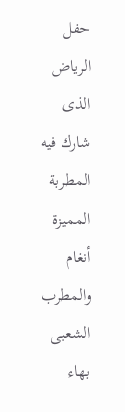حفل الرياض الذى شارك فيه المطربة المميزة أنغام والمطرب الشعبى بهاء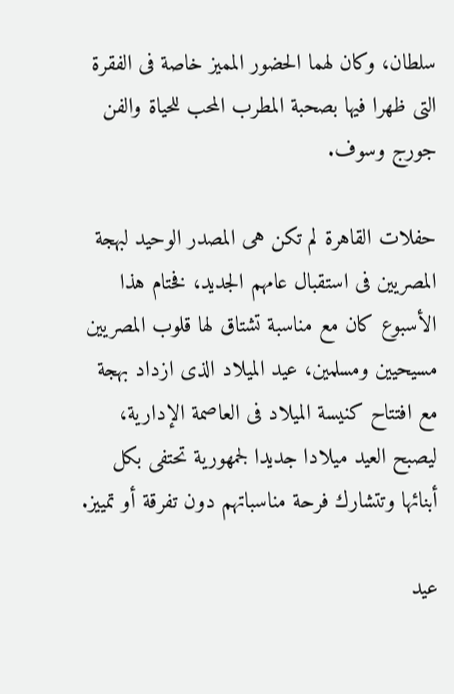سلطان، وكان لهما الحضور المميز خاصة فى الفقرة التى ظهرا فيها بصحبة المطرب المحب للحياة والفن جورج وسوف.

حفلات القاهرة لم تكن هى المصدر الوحيد لبهجة المصريين فى استقبال عامهم الجديد، فختام هذا الأسبوع كان مع مناسبة تشتاق لها قلوب المصريين مسيحيين ومسلمين، عيد الميلاد الذى ازداد بهجة مع افتتاح كنيسة الميلاد فى العاصمة الإدارية، ليصبح العيد ميلادا جديدا لجمهورية تحتفى بكل أبنائها وتتشارك فرحة مناسباتهم دون تفرقة أو تمييز.

عيد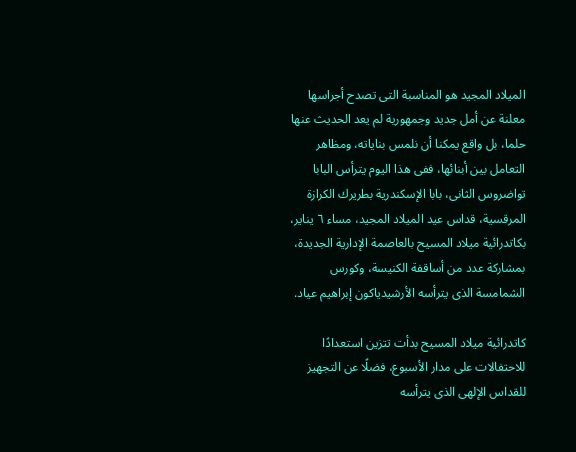الميلاد المجيد هو المناسبة التى تصدح أجراسها معلنة عن أمل جديد وجمهورية لم يعد الحديث عنها حلما، بل واقع يمكنا أن نلمس بناياته، ومظاهر التعامل بين أبنائها، ففى هذا اليوم يترأس البابا تواضروس الثانى، بابا الإسكندرية بطريرك الكرازة المرقسية، قداس عيد الميلاد المجيد، مساء ٦ يناير، بكاتدرائية ميلاد المسيح بالعاصمة الإدارية الجديدة، بمشاركة عدد من أساقفة الكنيسة، وكورس الشمامسة الذى يترأسه الأرشيدياكون إبراهيم عياد.

كاتدرائية ميلاد المسيح بدأت تتزين استعدادًا للاحتفالات على مدار الأسبوع، فضلًا عن التجهيز للقداس الإلهى الذى يترأسه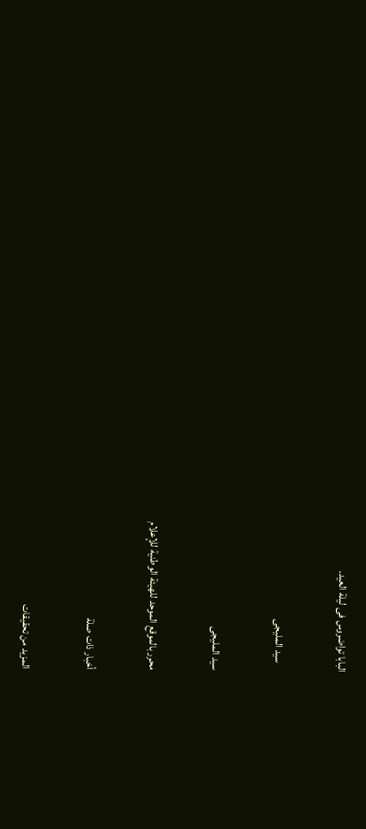البابا تواضروس فى ليلة العيد.

    سيد المليجى

سيد المليجى

محرر بالموقع الموحد للهيئة الوطنية للإعلام

أخبار ذات صلة

المزيد من تحقيقات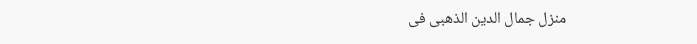منزل جمال الدين الذهبى فى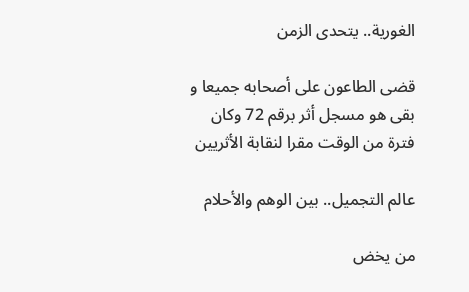الغورية.. يتحدى الزمن

قضى الطاعون على أصحابه جميعا و بقى هو مسجل أثر برقم 72 وكان فترة من الوقت مقرا لنقابة الأثريين

عالم التجميل.. بين الوهم والأحلام

من يخض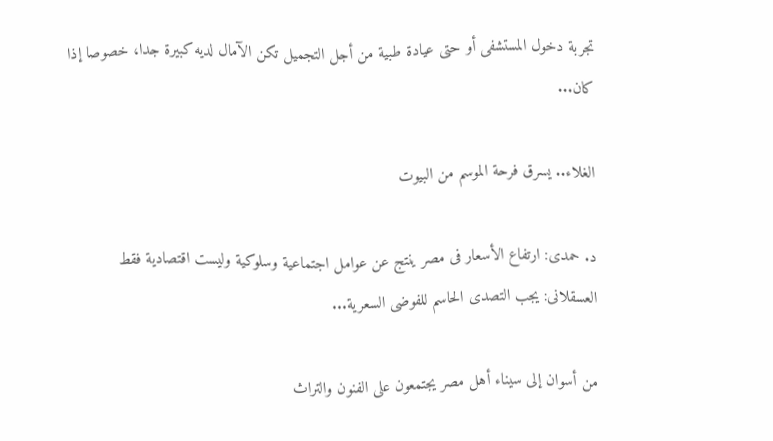تجربة دخول المستشفى أو حتى عيادة طبية من أجل التجميل تكن الآمال لديه كبيرة جدا، خصوصا إذا كان...

الغلاء.. يسرق فرحة الموسم من البيوت

د. حمدى: ارتفاع الأسعار فى مصر ينتج عن عوامل اجتماعية وسلوكية وليست اقتصادية فقط العسقلانى: يجب التصدى الحاسم للفوضى السعرية...

من أسوان إلى سيناء أهل مصر يجتمعون على الفنون والتراث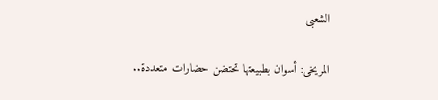الشعبى

المريخى: أسوان بطبيعتها تحتضن حضارات متعددة..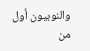والنوبيون أول من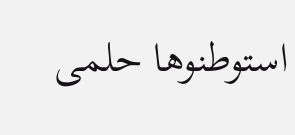استوطنوها حلمى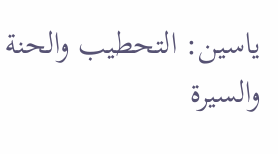ياسين: التحطيب والحنة والسيرة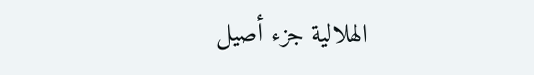الهلالية جزء أصيل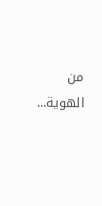من الهوية...